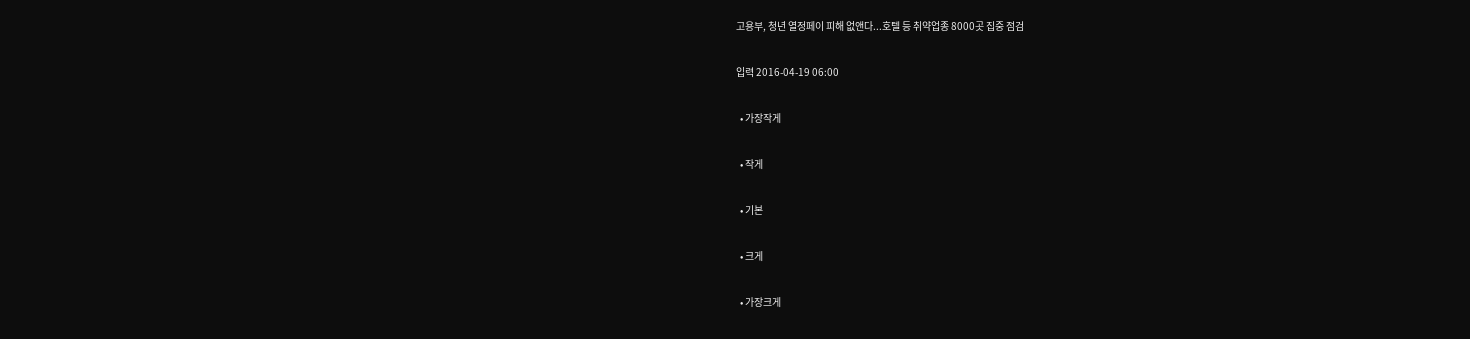고용부, 청년 열정페이 피해 없앤다...호텔 등 취약업종 8000곳 집중 점검

입력 2016-04-19 06:00

  • 가장작게

  • 작게

  • 기본

  • 크게

  • 가장크게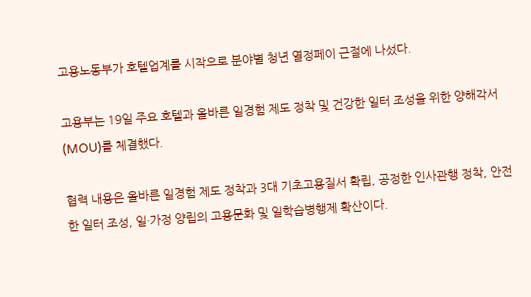고용노동부가 호텔업계를 시작으로 분야별 청년 열정페이 근절에 나섰다.

고용부는 19일 주요 호텔과 올바른 일경험 제도 정착 및 건강한 일터 조성을 위한 양해각서(MOU)를 체결했다.

협력 내용은 올바른 일경험 제도 정착과 3대 기초고용질서 확립, 공정한 인사관행 정착, 안전한 일터 조성, 일·가정 양립의 고용문화 및 일학습병행제 확산이다.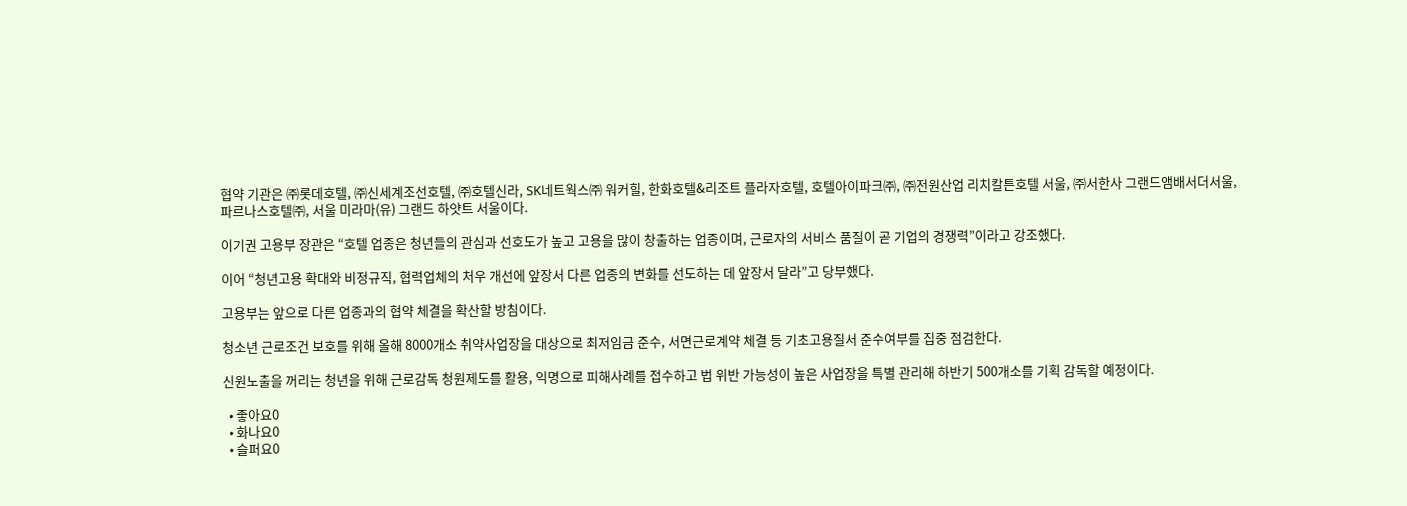협약 기관은 ㈜롯데호텔, ㈜신세계조선호텔, ㈜호텔신라, SK네트웍스㈜ 워커힐, 한화호텔&리조트 플라자호텔, 호텔아이파크㈜, ㈜전원산업 리치칼튼호텔 서울, ㈜서한사 그랜드앰배서더서울, 파르나스호텔㈜, 서울 미라마(유) 그랜드 하얏트 서울이다.

이기권 고용부 장관은 “호텔 업종은 청년들의 관심과 선호도가 높고 고용을 많이 창출하는 업종이며, 근로자의 서비스 품질이 곧 기업의 경쟁력”이라고 강조했다.

이어 “청년고용 확대와 비정규직, 협력업체의 처우 개선에 앞장서 다른 업종의 변화를 선도하는 데 앞장서 달라”고 당부했다.

고용부는 앞으로 다른 업종과의 협약 체결을 확산할 방침이다.

청소년 근로조건 보호를 위해 올해 8000개소 취약사업장을 대상으로 최저임금 준수, 서면근로계약 체결 등 기초고용질서 준수여부를 집중 점검한다.

신원노출을 꺼리는 청년을 위해 근로감독 청원제도를 활용, 익명으로 피해사례를 접수하고 법 위반 가능성이 높은 사업장을 특별 관리해 하반기 500개소를 기획 감독할 예정이다.

  • 좋아요0
  • 화나요0
  • 슬퍼요0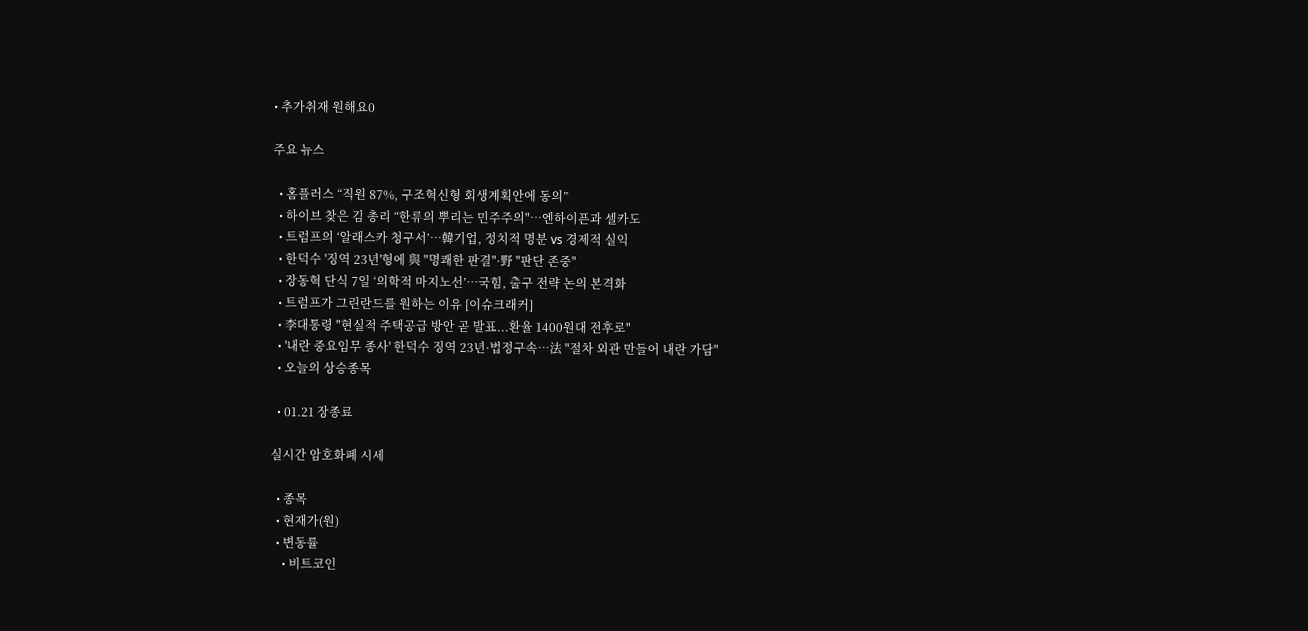• 추가취재 원해요0

주요 뉴스

  • 홈플러스 “직원 87%, 구조혁신형 회생계획안에 동의”
  • 하이브 찾은 김 총리 “한류의 뿌리는 민주주의"⋯엔하이픈과 셀카도
  • 트럼프의 ‘알래스카 청구서’…韓기업, 정치적 명분 vs 경제적 실익
  • 한덕수 '징역 23년'형에 與 "명쾌한 판결"·野 "판단 존중"
  • 장동혁 단식 7일 ‘의학적 마지노선’…국힘, 출구 전략 논의 본격화
  • 트럼프가 그린란드를 원하는 이유 [이슈크래커]
  • 李대통령 "현실적 주택공급 방안 곧 발표...환율 1400원대 전후로"
  • '내란 중요임무 종사' 한덕수 징역 23년·법정구속…法 "절차 외관 만들어 내란 가담"
  • 오늘의 상승종목

  • 01.21 장종료

실시간 암호화폐 시세

  • 종목
  • 현재가(원)
  • 변동률
    • 비트코인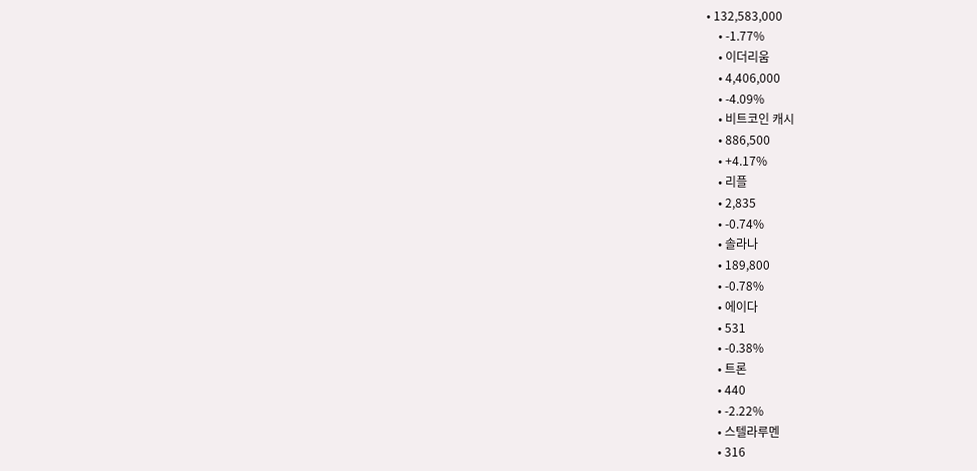• 132,583,000
    • -1.77%
    • 이더리움
    • 4,406,000
    • -4.09%
    • 비트코인 캐시
    • 886,500
    • +4.17%
    • 리플
    • 2,835
    • -0.74%
    • 솔라나
    • 189,800
    • -0.78%
    • 에이다
    • 531
    • -0.38%
    • 트론
    • 440
    • -2.22%
    • 스텔라루멘
    • 316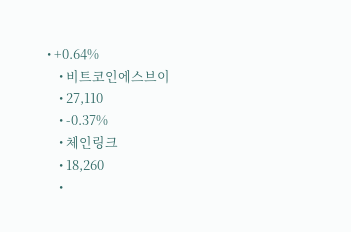• +0.64%
    • 비트코인에스브이
    • 27,110
    • -0.37%
    • 체인링크
    • 18,260
    •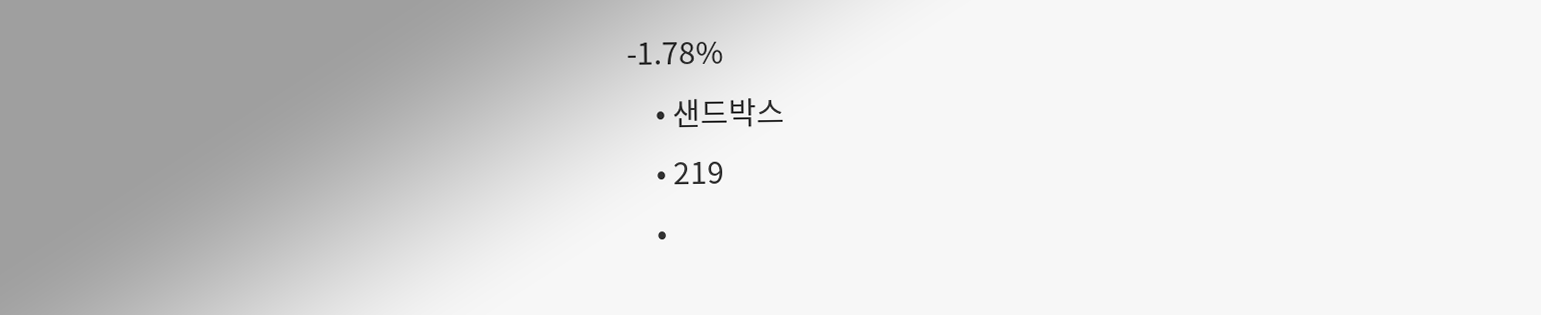-1.78%
    • 샌드박스
    • 219
    •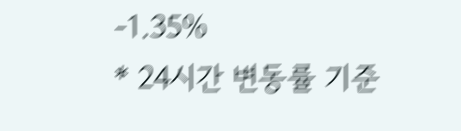-1.35%
* 24시간 변동률 기준